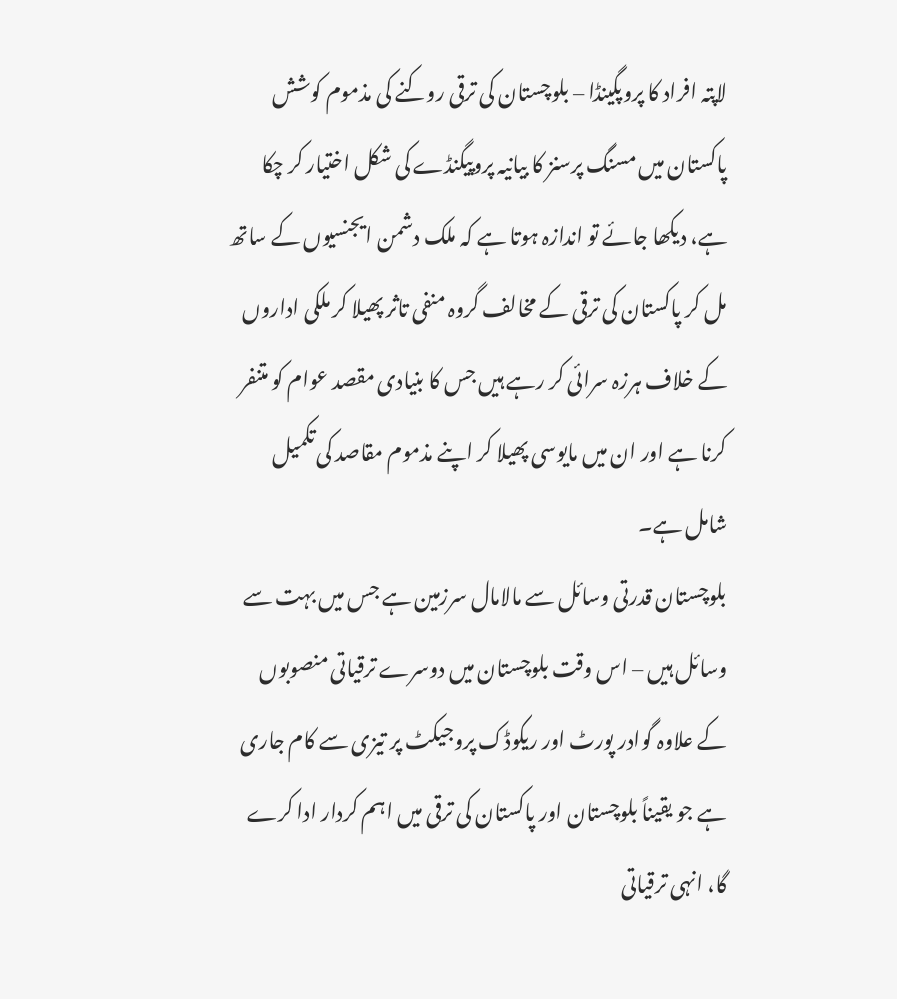لاپتہ افراد کا پروپگینڈا – بلوچستان کی ترقی روکنے کی مذموم کوشش
پاکستان میں مسنگ پرسنز کا بیانیہ پروپیگنڈے کی شکل اختیار کر چکا ہے، دیکھا جائے تو اندازہ ہوتا ہے کہ ملک دشمن ایجنسیوں کے ساتھ مل کر پاکستان کی ترقی کے مخالف گروہ منفی تاثر پھیلا کر ملکی اداروں کے خلاف ہرزہ سرائی کر رہے ہیں جس کا بنیادی مقصد عوام کو متنفر کرنا ہے اور ان میں مایوسی پھیلا کر اپنے مذموم مقاصد کی تکمیل شامل ہے۔
بلوچستان قدرتی وسائل سے مالامال سرزمین ہے جس میں بہت سے وسائل ہیں – اس وقت بلوچستان میں دوسرے ترقیاتی منصوبوں کے علاوہ گوادر پورٹ اور ریکوڈک پروجیکٹ پر تیزی سے کام جاری ہے جو یقیناً بلوچستان اور پاکستان کی ترقی میں اہم کردار ادا کرے گا، انہی ترقیاتی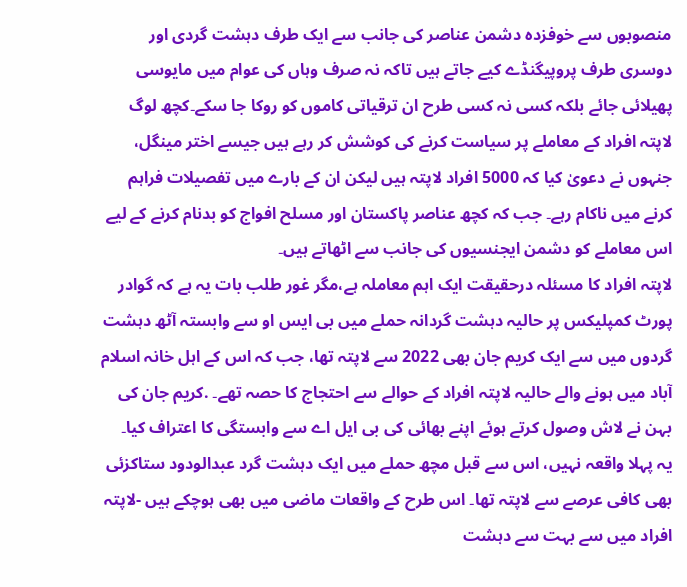منصوبوں سے خوفزدہ دشمن عناصر کی جانب سے ایک طرف دہشت گردی اور دوسری طرف پروپیگنڈے کیے جاتے ہیں تاکہ نہ صرف وہاں کی عوام میں مایوسی پھیلائی جائے بلکہ کسی نہ کسی طرح ان ترقیاتی کاموں کو روکا جا سکے۔کچھ لوگ لاپتہ افراد کے معاملے پر سیاست کرنے کی کوشش کر رہے ہیں جیسے اختر مینگل، جنہوں نے دعویٰ کیا کہ 5000 افراد لاپتہ ہیں لیکن ان کے بارے میں تفصیلات فراہم کرنے میں ناکام رہے۔ جب کہ کچھ عناصر پاکستان اور مسلح افواج کو بدنام کرنے کے لیے اس معاملے کو دشمن ایجنسیوں کی جانب سے اٹھاتے ہیں۔
لاپتہ افراد کا مسئلہ درحقیقت ایک اہم معاملہ ہے،مگر غور طلب بات یہ ہے کہ گوادر پورٹ کمپلیکس پر حالیہ دہشت گردانہ حملے میں بی ایس او سے وابستہ آٹھ دہشت گردوں میں سے ایک کریم جان بھی 2022 سے لاپتہ تھا، جب کہ اس کے اہل خانہ اسلام آباد میں ہونے والے حالیہ لاپتہ افراد کے حوالے سے احتجاج کا حصہ تھے۔ .کریم جان کی بہن نے لاش وصول کرتے ہوئے اپنے بھائی کی بی ایل اے سے وابستگی کا اعتراف کیا۔
یہ پہلا واقعہ نہیں، اس سے قبل مچھ حملے میں ایک دہشت گرد عبدالودود ستاکزئی بھی کافی عرصے سے لاپتہ تھا۔ اس طرح کے واقعات ماضی میں بھی ہوچکے ہیں -لاپتہ افراد میں سے بہت سے دہشت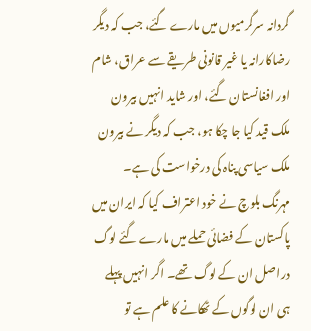گردانہ سرگرمیوں میں مارے گئے، جب کہ دیگر رضاکارانہ یا غیر قانونی طریقے سے عراق، شام اور افغانستان گئے، اور شاید انہیں بیرون ملک قید کیا جا چکا ہو، جب کہ دیگر نے بیرون ملک سیاسی پناہ کی درخواست کی ہے۔
مہرنگ بلوچ نے خود اعتراف کیا کہ ایران میں پاکستان کے فضائی حملے میں مارے گئے لوگ دراصل ان کے لوگ تھے۔ اگر انہیں پہلے ہی ان لوگوں کے ٹھکانے کا علم ہے تو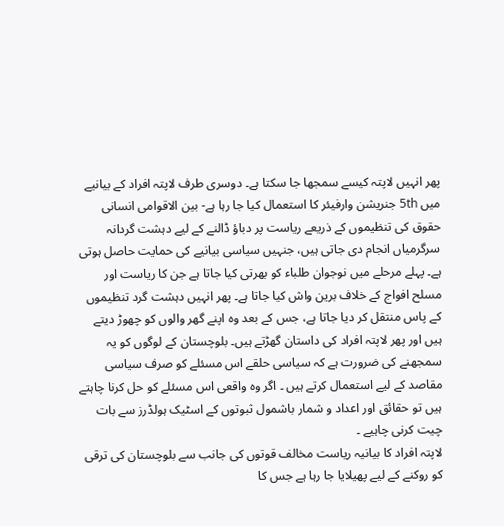پھر انہیں لاپتہ کیسے سمجھا جا سکتا ہے۔ دوسری طرف لاپتہ افراد کے بیانیے میں 5th جنریشن وارفیئر کا استعمال کیا جا رہا ہے- بین الاقوامی انسانی حقوق کی تنظیموں کے ذریعے ریاست پر دباؤ ڈالنے کے لیے دہشت گردانہ سرگرمیاں انجام دی جاتی ہیں، جنہیں سیاسی بیانیے کی حمایت حاصل ہوتی ہے۔ پہلے مرحلے میں نوجوان طلباء کو بھرتی کیا جاتا ہے جن کا ریاست اور مسلح افواج کے خلاف برین واش کیا جاتا ہے۔ پھر انہیں دہشت گرد تنظیموں کے پاس منتقل کر دیا جاتا ہے، جس کے بعد وہ اپنے گھر والوں کو چھوڑ دیتے ہیں اور پھر لاپتہ افراد کی داستان گھڑتے ہیں۔ بلوچستان کے لوگوں کو یہ سمجھنے کی ضرورت ہے کہ سیاسی حلقے اس مسئلے کو صرف سیاسی مقاصد کے لیے استعمال کرتے ہیں ۔ اگر وہ واقعی اس مسئلے کو حل کرنا چاہتے ہیں تو حقائق اور اعداد و شمار باشمول ثبوتوں کے اسٹیک ہولڈرز سے بات چیت کرنی چاہیے ۔
لاپتہ افراد کا بیانیہ ریاست مخالف قوتوں کی جانب سے بلوچستان کی ترقی کو روکنے کے لیے پھیلایا جا رہا ہے جس کا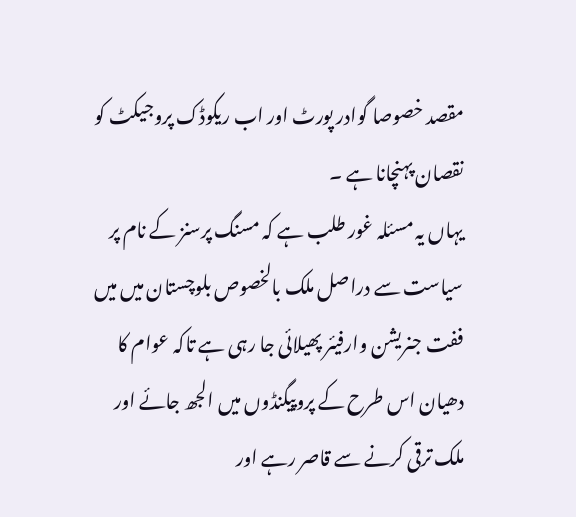مقصد خصوصا گوادر پورٹ اور اب ریکوڈک پروجیکٹ کو نقصان پہنچانا ہے ۔
یہاں یہ مسئلہ غور طلب ہے کہ مسنگ پرسنز کے نام پر سیاست سے دراصل ملک بالخصوص بلوچستان میں میں ففت جنریشن وارفیئر پھیلائی جا رہی ہے تاکہ عوام کا دھیان اس طرح کے پروپیگنڈوں میں الجھ جائے اور ملک ترقی کرنے سے قاصر رہے اور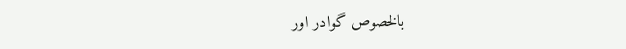بالخصوص گوادر اور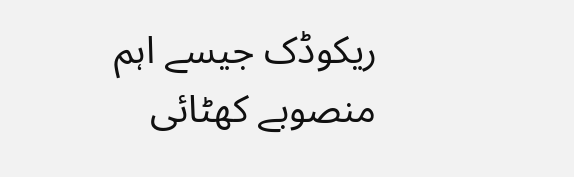ریکوڈک جیسے اہم منصوبے کھٹائی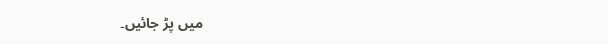میں پڑ جائیں۔